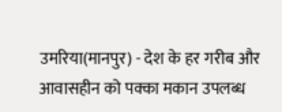उमरिया(मानपुर) - देश के हर गरीब और आवासहीन को पक्का मकान उपलब्ध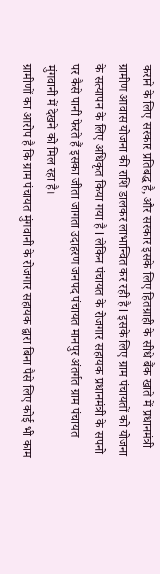कराने के लिए सरकार प्रतिबद्ध है, और सरकार इसके लिए हितग्राही के सीधे बैंक खाते में प्रधानमंत्री ग्रामीण आवास योजना की राशि डालकर लाभान्वित कर रही है l इसके लिए ग्राम पंचायतों को योजना के सत्यापन के लिए अधिकृत किया गया है l लेकिन पंचायत के रोजगार सहायक प्रधानमंत्री के सपनो पर कैसे पानी फेरते हैं इसका जीता जागता उदाहरण जनपद पंचायत मानपुर अंतर्गत ग्राम पंचायत मुंगवानी में देखने को मिल रहा है।
ग्रामीणों का आरोप है कि ग्राम पंचायत मुंगवानी के रोजगार सहायक द्वारा बिना पैसे लिए कोई भी काम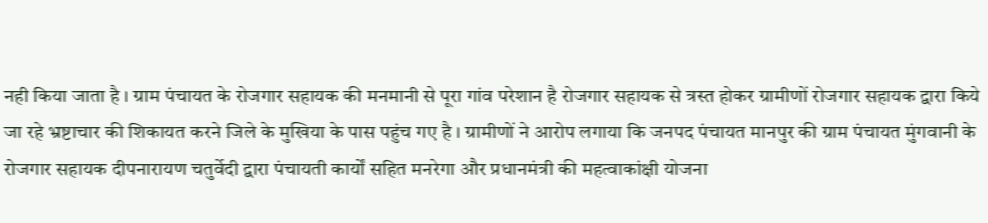नही किया जाता है । ग्राम पंचायत के रोजगार सहायक की मनमानी से पूरा गांव परेशान है रोजगार सहायक से त्रस्त होकर ग्रामीणों रोजगार सहायक द्वारा किये जा रहे भ्रष्टाचार की शिकायत करने जिले के मुखिया के पास पहुंच गए है । ग्रामीणों ने आरोप लगाया कि जनपद पंचायत मानपुर की ग्राम पंचायत मुंगवानी के रोजगार सहायक दीपनारायण चतुर्वेदी द्वारा पंचायती कार्यों सहित मनरेगा और प्रधानमंत्री की महत्वाकांक्षी योजना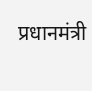प्रधानमंत्री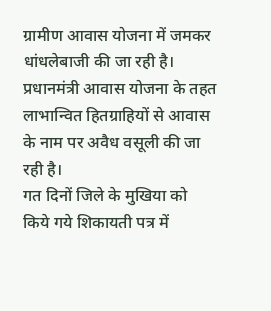ग्रामीण आवास योजना में जमकर धांधलेबाजी की जा रही है। प्रधानमंत्री आवास योजना के तहत लाभान्वित हितग्राहियों से आवास के नाम पर अवैध वसूली की जा रही है।
गत दिनों जिले के मुखिया को किये गये शिकायती पत्र में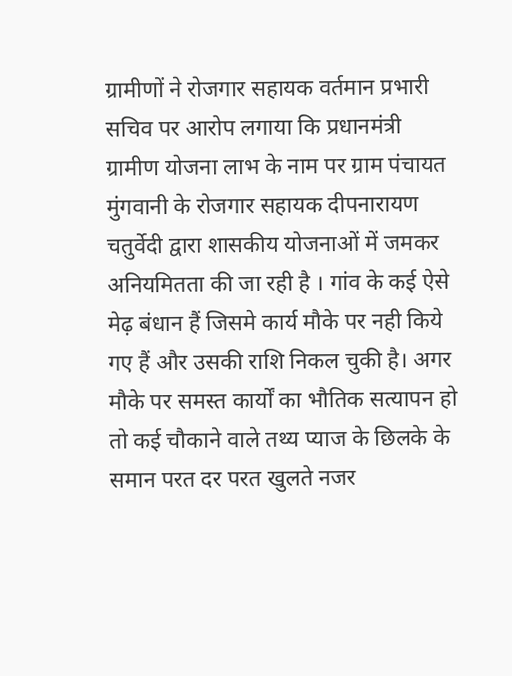ग्रामीणों ने रोजगार सहायक वर्तमान प्रभारी सचिव पर आरोप लगाया कि प्रधानमंत्री ग्रामीण योजना लाभ के नाम पर ग्राम पंचायत मुंगवानी के रोजगार सहायक दीपनारायण चतुर्वेदी द्वारा शासकीय योजनाओं में जमकर अनियमितता की जा रही है । गांव के कई ऐसे मेढ़ बंधान हैं जिसमे कार्य मौके पर नही किये गए हैं और उसकी राशि निकल चुकी है। अगर मौके पर समस्त कार्यों का भौतिक सत्यापन हो तो कई चौकाने वाले तथ्य प्याज के छिलके के समान परत दर परत खुलते नजर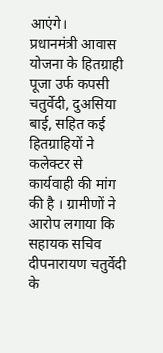आएंगे।
प्रधानमंत्री आवास योजना के हितग्राही पूजा उर्फ कपसी चतुर्वेदी, दुअसिया बाई, सहित कई हितग्राहियों ने कलेक्टर से कार्यवाही की मांग की है । ग्रामीणों ने आरोप लगाया कि सहायक सचिव दीपनारायण चतुर्वेदी के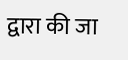द्वारा की जा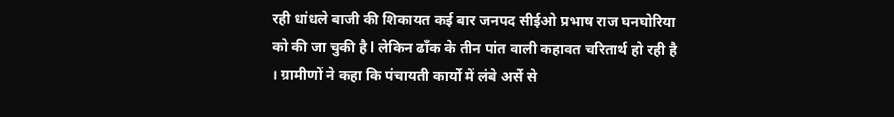रही धांधले बाजी की शिकायत कई बार जनपद सीईओ प्रभाष राज घनघोरिया को की जा चुकी है l लेकिन ढाँक के तीन पांत वाली कहावत चरितार्थ हो रही है । ग्रामीणों ने कहा कि पंचायती कार्यो में लंबे अर्से से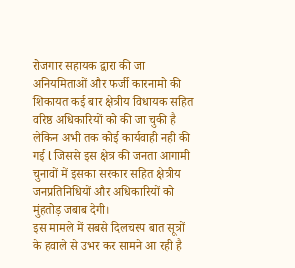रोजगार सहायक द्वारा की जा अनियमिताओं और फर्जी कारनामो की शिकायत कई बार क्षेत्रीय विधायक सहित वरिष्ठ अधिकारियों को की जा चुकी है लेकिन अभी तक कोई कार्यवाही नही की गई l जिससे इस क्षेत्र की जनता आगामी चुनावों में इसका सरकार सहित क्षेत्रीय जनप्रतिनिधियों और अधिकारियों को मुंहतोड़ जबाब देगी।
इस मामले में सबसे दिलचस्प बात सूत्रों के हवाले से उभर कर सामने आ रही है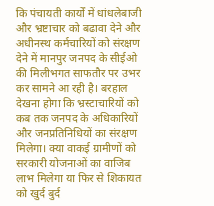कि पंचायती कार्यों में धांधलेबाजी और भ्रष्टाचार को बढावा देने और अधीनस्थ कर्मचारियों को संरक्षण देने में मानपुर जनपद के सीईओ की मिलीभगत साफतौर पर उभर कर सामने आ रही है। बरहाल देखना होगा कि भ्रस्टाचारियों को कब तक जनपद के अधिकारियों और जनप्रतिनिधियों का संरक्षण मिलेगा। क्या वाकई ग्रामीणों को सरकारी योजनाओं का वाजिब लाभ मिलेगा या फिर से शिकायत को खुर्द बुर्द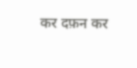कर दफ़न कर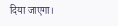दिया जाएगा।